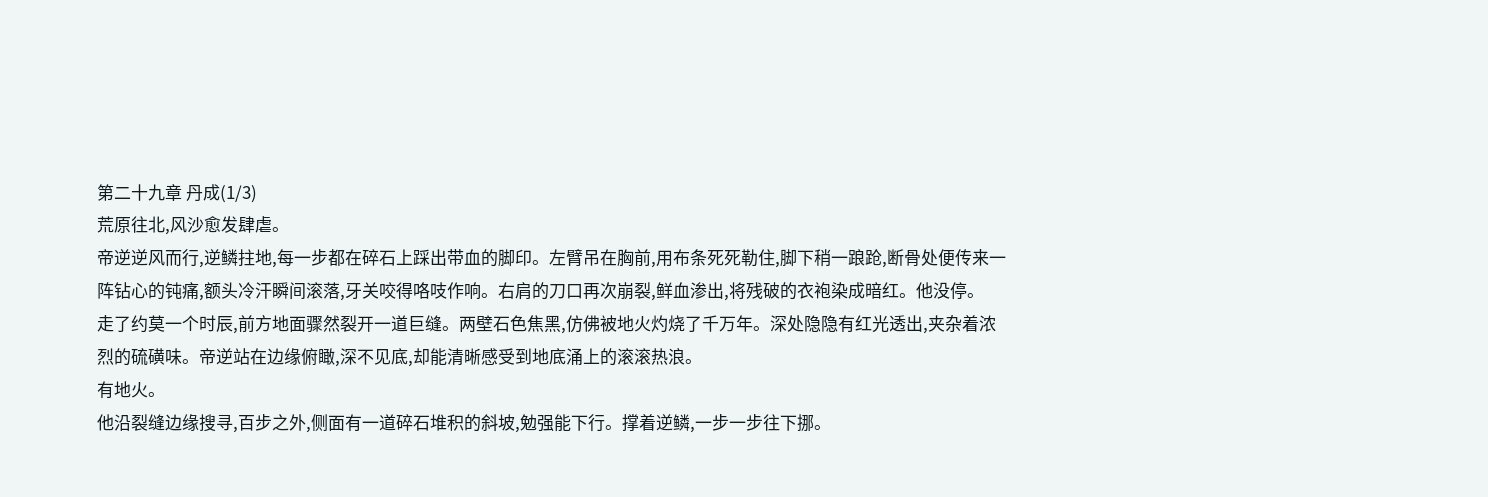第二十九章 丹成(1/3)
荒原往北,风沙愈发肆虐。
帝逆逆风而行,逆鳞拄地,每一步都在碎石上踩出带血的脚印。左臂吊在胸前,用布条死死勒住,脚下稍一踉跄,断骨处便传来一阵钻心的钝痛,额头冷汗瞬间滚落,牙关咬得咯吱作响。右肩的刀口再次崩裂,鲜血渗出,将残破的衣袍染成暗红。他没停。
走了约莫一个时辰,前方地面骤然裂开一道巨缝。两壁石色焦黑,仿佛被地火灼烧了千万年。深处隐隐有红光透出,夹杂着浓烈的硫磺味。帝逆站在边缘俯瞰,深不见底,却能清晰感受到地底涌上的滚滚热浪。
有地火。
他沿裂缝边缘搜寻,百步之外,侧面有一道碎石堆积的斜坡,勉强能下行。撑着逆鳞,一步一步往下挪。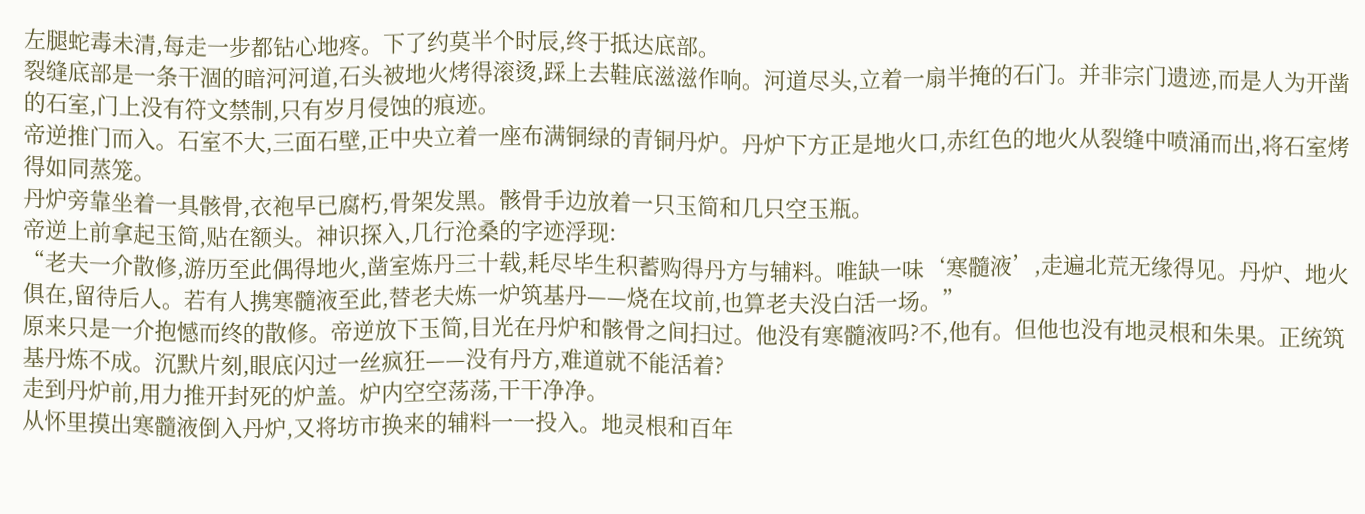左腿蛇毒未清,每走一步都钻心地疼。下了约莫半个时辰,终于抵达底部。
裂缝底部是一条干涸的暗河河道,石头被地火烤得滚烫,踩上去鞋底滋滋作响。河道尽头,立着一扇半掩的石门。并非宗门遗迹,而是人为开凿的石室,门上没有符文禁制,只有岁月侵蚀的痕迹。
帝逆推门而入。石室不大,三面石壁,正中央立着一座布满铜绿的青铜丹炉。丹炉下方正是地火口,赤红色的地火从裂缝中喷涌而出,将石室烤得如同蒸笼。
丹炉旁靠坐着一具骸骨,衣袍早已腐朽,骨架发黑。骸骨手边放着一只玉简和几只空玉瓶。
帝逆上前拿起玉简,贴在额头。神识探入,几行沧桑的字迹浮现:
“老夫一介散修,游历至此偶得地火,凿室炼丹三十载,耗尽毕生积蓄购得丹方与辅料。唯缺一味‘寒髓液’,走遍北荒无缘得见。丹炉、地火俱在,留待后人。若有人携寒髓液至此,替老夫炼一炉筑基丹——烧在坟前,也算老夫没白活一场。”
原来只是一介抱憾而终的散修。帝逆放下玉简,目光在丹炉和骸骨之间扫过。他没有寒髓液吗?不,他有。但他也没有地灵根和朱果。正统筑基丹炼不成。沉默片刻,眼底闪过一丝疯狂——没有丹方,难道就不能活着?
走到丹炉前,用力推开封死的炉盖。炉内空空荡荡,干干净净。
从怀里摸出寒髓液倒入丹炉,又将坊市换来的辅料一一投入。地灵根和百年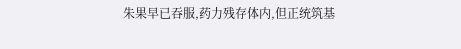朱果早已吞服,药力残存体内,但正统筑基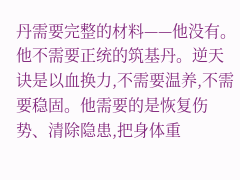丹需要完整的材料——他没有。
他不需要正统的筑基丹。逆天诀是以血换力,不需要温养,不需要稳固。他需要的是恢复伤势、清除隐患,把身体重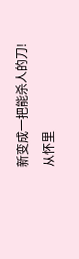新变成一把能杀人的刀!
从怀里